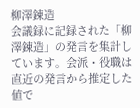柳澤錬造
会議録に記録された「柳澤錬造」の発言を集計しています。会派・役職は直近の発言から推定した値で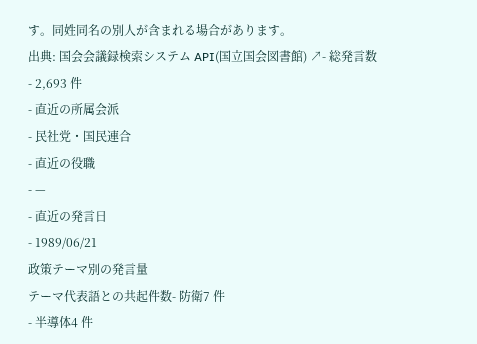す。同姓同名の別人が含まれる場合があります。
出典: 国会会議録検索システム API(国立国会図書館) ↗- 総発言数
- 2,693 件
- 直近の所属会派
- 民社党・国民連合
- 直近の役職
- —
- 直近の発言日
- 1989/06/21
政策テーマ別の発言量
テーマ代表語との共起件数- 防衛7 件
- 半導体4 件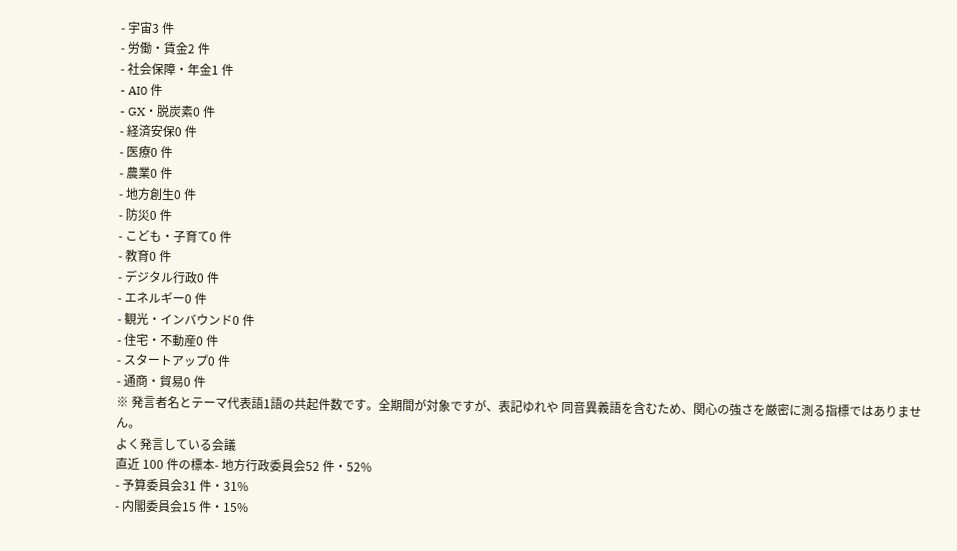- 宇宙3 件
- 労働・賃金2 件
- 社会保障・年金1 件
- AI0 件
- GX・脱炭素0 件
- 経済安保0 件
- 医療0 件
- 農業0 件
- 地方創生0 件
- 防災0 件
- こども・子育て0 件
- 教育0 件
- デジタル行政0 件
- エネルギー0 件
- 観光・インバウンド0 件
- 住宅・不動産0 件
- スタートアップ0 件
- 通商・貿易0 件
※ 発言者名とテーマ代表語1語の共起件数です。全期間が対象ですが、表記ゆれや 同音異義語を含むため、関心の強さを厳密に測る指標ではありません。
よく発言している会議
直近 100 件の標本- 地方行政委員会52 件・52%
- 予算委員会31 件・31%
- 内閣委員会15 件・15%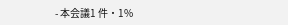- 本会議1 件・1%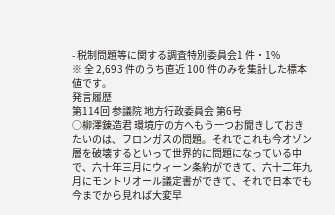- 税制問題等に関する調査特別委員会1 件・1%
※ 全 2,693 件のうち直近 100 件のみを集計した標本値です。
発言履歴
第114回 参議院 地方行政委員会 第6号
○柳澤錬造君 環境庁の方へもう一つお聞きしておきたいのは、フロンガスの問題。それでこれも今オゾン層を破壊するといって世界的に問題になっている中で、六十年三月にウィーン条約ができて、六十二年九月にモントリオール議定書ができて、それで日本でも今までから見れば大変早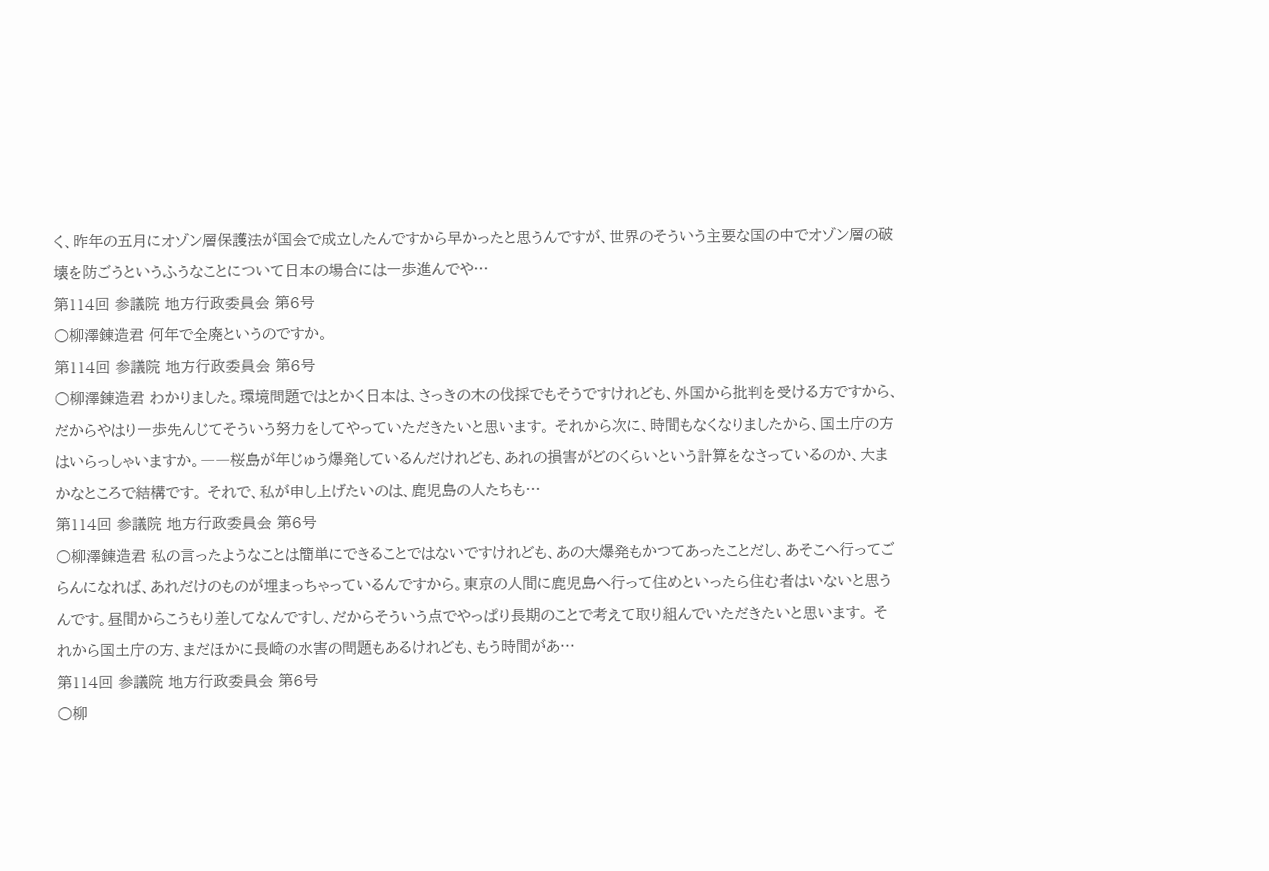く、昨年の五月にオゾン層保護法が国会で成立したんですから早かったと思うんですが、世界のそういう主要な国の中でオゾン層の破壊を防ごうというふうなことについて日本の場合には一歩進んでや…
第114回 参議院 地方行政委員会 第6号
○柳澤錬造君 何年で全廃というのですか。
第114回 参議院 地方行政委員会 第6号
○柳澤錬造君 わかりました。環境問題ではとかく日本は、さっきの木の伐採でもそうですけれども、外国から批判を受ける方ですから、だからやはり一歩先んじてそういう努力をしてやっていただきたいと思います。 それから次に、時間もなくなりましたから、国土庁の方はいらっしゃいますか。――桜島が年じゅう爆発しているんだけれども、あれの損害がどのくらいという計算をなさっているのか、大まかなところで結構です。 それで、私が申し上げたいのは、鹿児島の人たちも…
第114回 参議院 地方行政委員会 第6号
○柳澤錬造君 私の言ったようなことは簡単にできることではないですけれども、あの大爆発もかつてあったことだし、あそこへ行ってごらんになれば、あれだけのものが埋まっちゃっているんですから。東京の人間に鹿児島へ行って住めといったら住む者はいないと思うんです。昼間からこうもり差してなんですし、だからそういう点でやっぱり長期のことで考えて取り組んでいただきたいと思います。 それから国土庁の方、まだほかに長崎の水害の問題もあるけれども、もう時間があ…
第114回 参議院 地方行政委員会 第6号
○柳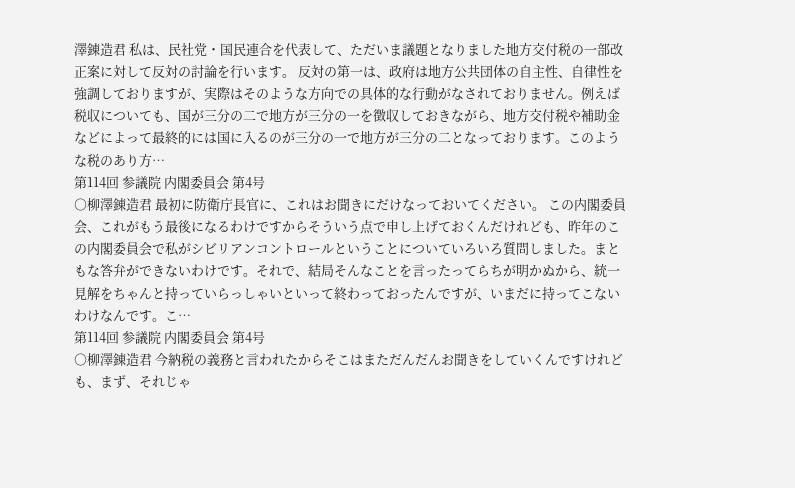澤錬造君 私は、民社党・国民連合を代表して、ただいま議題となりました地方交付税の一部改正案に対して反対の討論を行います。 反対の第一は、政府は地方公共団体の自主性、自律性を強調しておりますが、実際はそのような方向での具体的な行動がなされておりません。例えば税収についても、国が三分の二で地方が三分の一を徴収しておきながら、地方交付税や補助金などによって最終的には国に入るのが三分の一で地方が三分の二となっております。このような税のあり方…
第114回 参議院 内閣委員会 第4号
○柳澤錬造君 最初に防衛庁長官に、これはお聞きにだけなっておいてください。 この内閣委員会、これがもう最後になるわけですからそういう点で申し上げておくんだけれども、昨年のこの内閣委員会で私がシビリアンコントロールということについていろいろ質問しました。まともな答弁ができないわけです。それで、結局そんなことを言ったってらちが明かぬから、統一見解をちゃんと持っていらっしゃいといって終わっておったんですが、いまだに持ってこないわけなんです。こ…
第114回 参議院 内閣委員会 第4号
○柳澤錬造君 今納税の義務と言われたからそこはまただんだんお聞きをしていくんですけれども、まず、それじゃ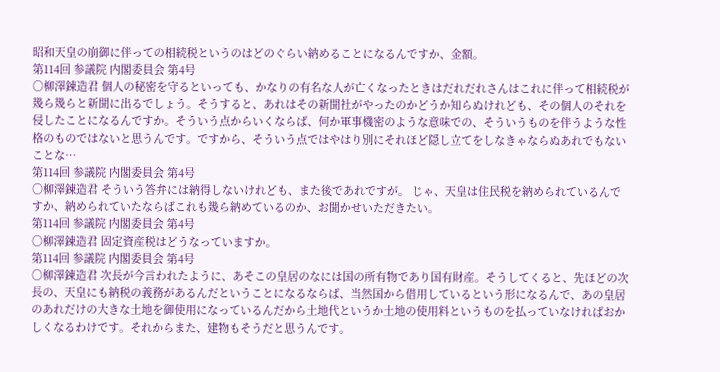昭和天皇の崩御に伴っての相続税というのはどのぐらい納めることになるんですか、金額。
第114回 参議院 内閣委員会 第4号
○柳澤錬造君 個人の秘密を守るといっても、かなりの有名な人が亡くなったときはだれだれさんはこれに伴って相続税が幾ら幾らと新聞に出るでしょう。そうすると、あれはその新聞社がやったのかどうか知らぬけれども、その個人のそれを侵したことになるんですか。そういう点からいくならば、何か軍事機密のような意味での、そういうものを伴うような性格のものではないと思うんです。ですから、そういう点ではやはり別にそれほど隠し立てをしなきゃならぬあれでもないことな…
第114回 参議院 内閣委員会 第4号
○柳澤錬造君 そういう答弁には納得しないけれども、また後であれですが。 じゃ、天皇は住民税を納められているんですか、納められていたならばこれも幾ら納めているのか、お聞かせいただきたい。
第114回 参議院 内閣委員会 第4号
○柳澤錬造君 固定資産税はどうなっていますか。
第114回 参議院 内閣委員会 第4号
○柳澤錬造君 次長が今言われたように、あそこの皇居のなには国の所有物であり国有財産。そうしてくると、先ほどの次長の、天皇にも納税の義務があるんだということになるならば、当然国から借用しているという形になるんで、あの皇居のあれだけの大きな土地を御使用になっているんだから土地代というか土地の使用料というものを払っていなければおかしくなるわけです。それからまた、建物もそうだと思うんです。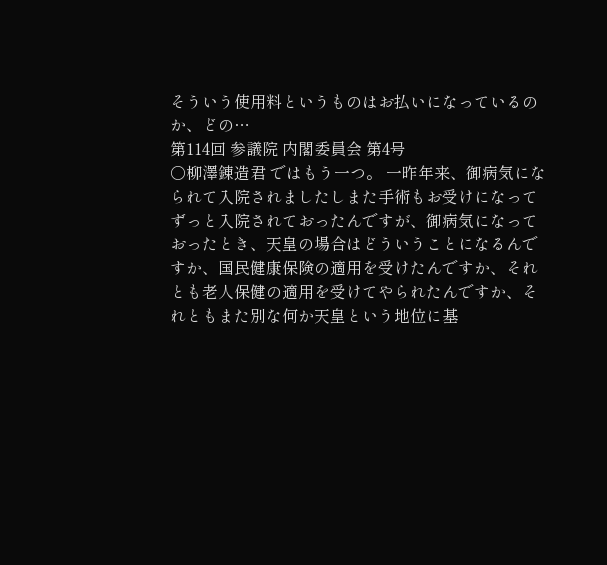そういう使用料というものはお払いになっているのか、どの…
第114回 参議院 内閣委員会 第4号
○柳澤錬造君 ではもう一つ。 一昨年来、御病気になられて入院されましたしまた手術もお受けになってずっと入院されておったんですが、御病気になっておったとき、天皇の場合はどういうことになるんですか、国民健康保険の適用を受けたんですか、それとも老人保健の適用を受けてやられたんですか、それともまた別な何か天皇という地位に基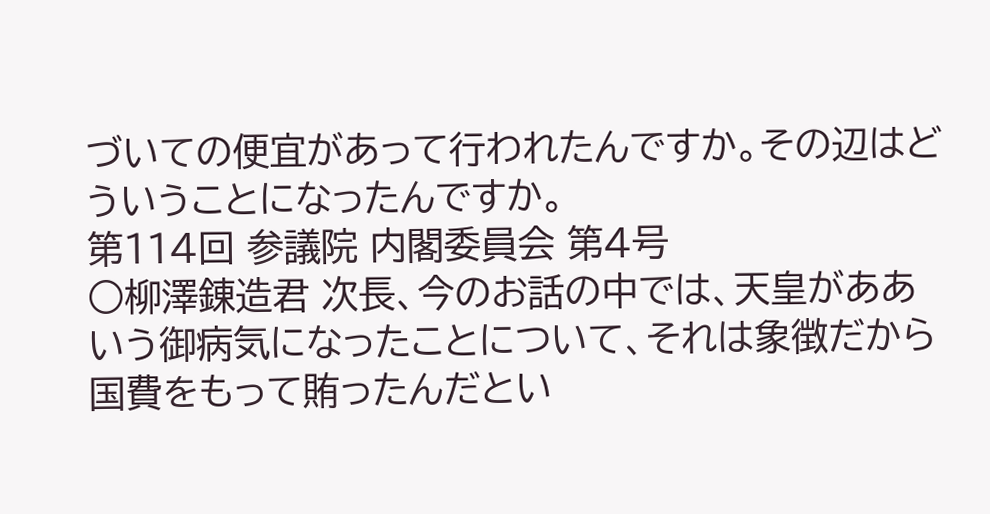づいての便宜があって行われたんですか。その辺はどういうことになったんですか。
第114回 参議院 内閣委員会 第4号
○柳澤錬造君 次長、今のお話の中では、天皇がああいう御病気になったことについて、それは象徴だから国費をもって賄ったんだとい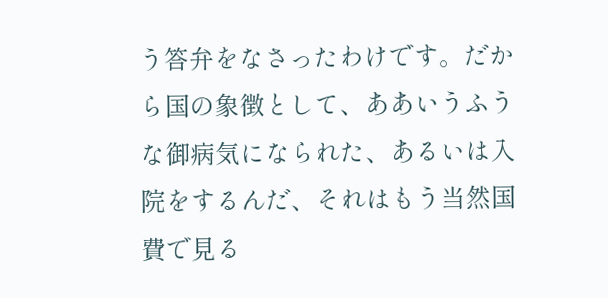う答弁をなさったわけです。だから国の象徴として、ああいうふうな御病気になられた、あるいは入院をするんだ、それはもう当然国費で見る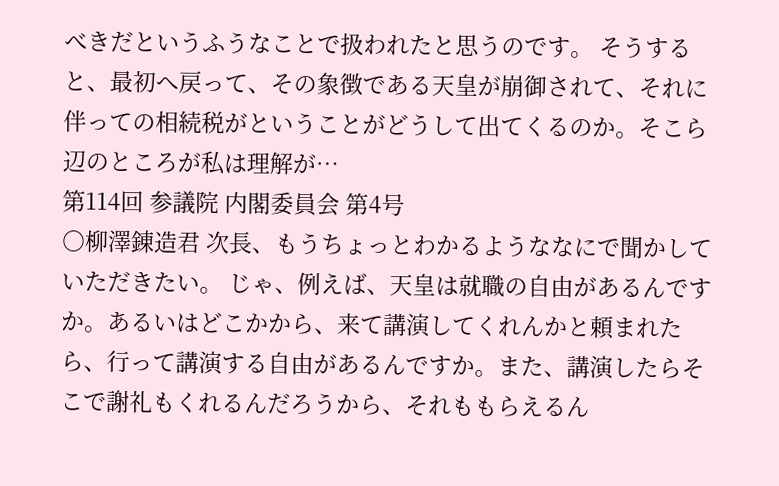べきだというふうなことで扱われたと思うのです。 そうすると、最初へ戻って、その象徴である天皇が崩御されて、それに伴っての相続税がということがどうして出てくるのか。そこら辺のところが私は理解が…
第114回 参議院 内閣委員会 第4号
○柳澤錬造君 次長、もうちょっとわかるようななにで聞かしていただきたい。 じゃ、例えば、天皇は就職の自由があるんですか。あるいはどこかから、来て講演してくれんかと頼まれたら、行って講演する自由があるんですか。また、講演したらそこで謝礼もくれるんだろうから、それももらえるん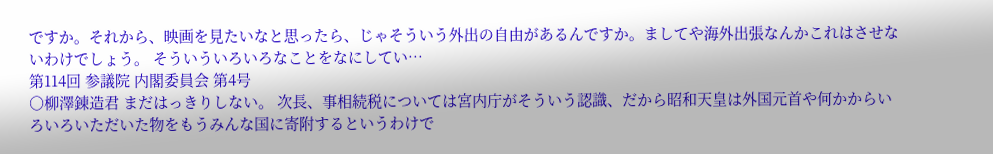ですか。それから、映画を見たいなと思ったら、じゃそういう外出の自由があるんですか。ましてや海外出張なんかこれはさせないわけでしょう。 そういういろいろなことをなにしてい…
第114回 参議院 内閣委員会 第4号
○柳澤錬造君 まだはっきりしない。 次長、事相続税については宮内庁がそういう認識、だから昭和天皇は外国元首や何かからいろいろいただいた物をもうみんな国に寄附するというわけで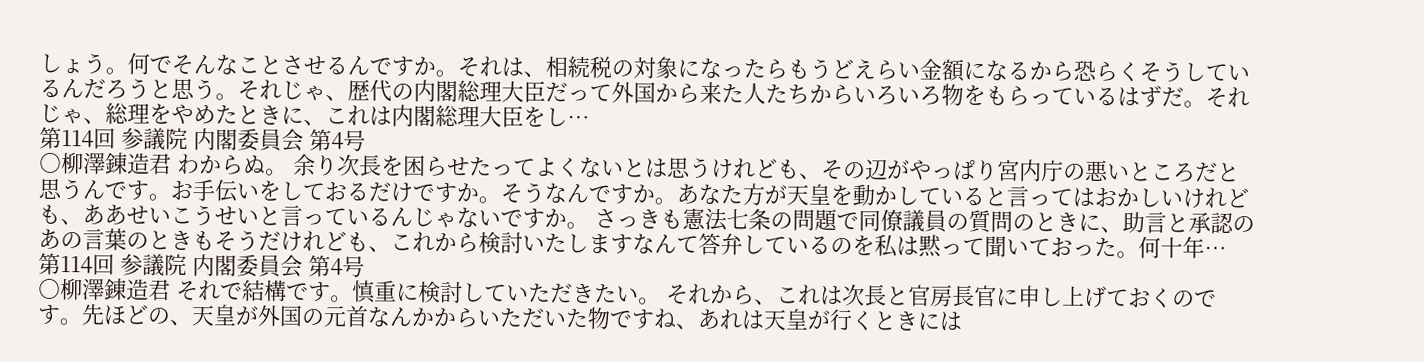しょう。何でそんなことさせるんですか。それは、相続税の対象になったらもうどえらい金額になるから恐らくそうしているんだろうと思う。それじゃ、歴代の内閣総理大臣だって外国から来た人たちからいろいろ物をもらっているはずだ。それじゃ、総理をやめたときに、これは内閣総理大臣をし…
第114回 参議院 内閣委員会 第4号
○柳澤錬造君 わからぬ。 余り次長を困らせたってよくないとは思うけれども、その辺がやっぱり宮内庁の悪いところだと思うんです。お手伝いをしておるだけですか。そうなんですか。あなた方が天皇を動かしていると言ってはおかしいけれども、ああせいこうせいと言っているんじゃないですか。 さっきも憲法七条の問題で同僚議員の質問のときに、助言と承認のあの言葉のときもそうだけれども、これから検討いたしますなんて答弁しているのを私は黙って聞いておった。何十年…
第114回 参議院 内閣委員会 第4号
○柳澤錬造君 それで結構です。慎重に検討していただきたい。 それから、これは次長と官房長官に申し上げておくのです。先ほどの、天皇が外国の元首なんかからいただいた物ですね、あれは天皇が行くときには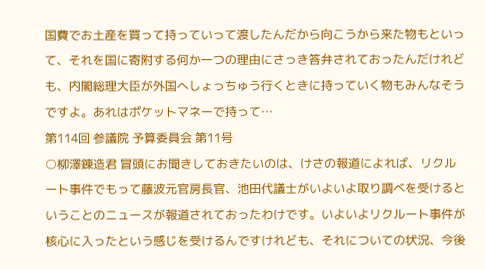国費でお土産を買って持っていって渡したんだから向こうから来た物もといって、それを国に寄附する何か一つの理由にさっき答弁されておったんだけれども、内閣総理大臣が外国へしょっちゅう行くときに持っていく物もみんなそうですよ。あれはポケットマネーで持って…
第114回 参議院 予算委員会 第11号
○柳澤錬造君 冒頭にお聞きしておきたいのは、けさの報道によれば、リクルート事件でもって藤波元官房長官、池田代議士がいよいよ取り調べを受けるということのニュースが報道されておったわけです。いよいよリクルート事件が核心に入ったという感じを受けるんですけれども、それについての状況、今後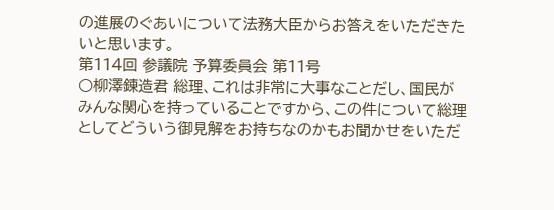の進展のぐあいについて法務大臣からお答えをいただきたいと思います。
第114回 参議院 予算委員会 第11号
○柳澤錬造君 総理、これは非常に大事なことだし、国民がみんな関心を持っていることですから、この件について総理としてどういう御見解をお持ちなのかもお聞かせをいただ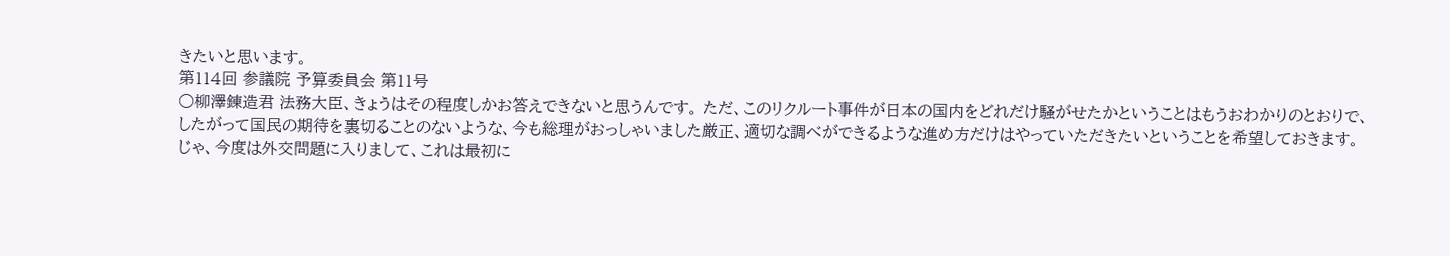きたいと思います。
第114回 参議院 予算委員会 第11号
○柳澤錬造君 法務大臣、きょうはその程度しかお答えできないと思うんです。 ただ、このリクルート事件が日本の国内をどれだけ騒がせたかということはもうおわかりのとおりで、したがって国民の期待を裏切ることのないような、今も総理がおっしゃいました厳正、適切な調べができるような進め方だけはやっていただきたいということを希望しておきます。 じゃ、今度は外交問題に入りまして、これは最初に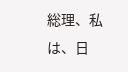総理、私は、日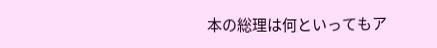本の総理は何といってもア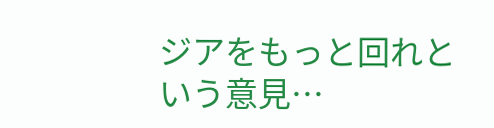ジアをもっと回れという意見…